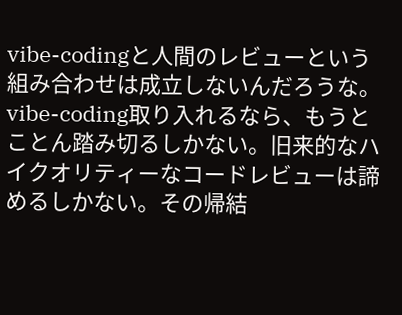vibe-codingと人間のレビューという組み合わせは成立しないんだろうな。vibe-coding取り入れるなら、もうとことん踏み切るしかない。旧来的なハイクオリティーなコードレビューは諦めるしかない。その帰結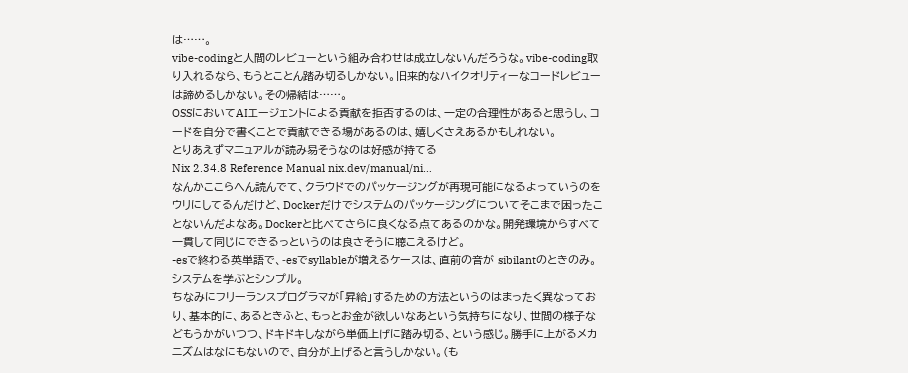は……。
vibe-codingと人間のレビューという組み合わせは成立しないんだろうな。vibe-coding取り入れるなら、もうとことん踏み切るしかない。旧来的なハイクオリティーなコードレビューは諦めるしかない。その帰結は……。
OSSにおいてAIエージェントによる貢献を拒否するのは、一定の合理性があると思うし、コードを自分で書くことで貢献できる場があるのは、嬉しくさえあるかもしれない。
とりあえずマニュアルが読み易そうなのは好感が持てる
Nix 2.34.8 Reference Manual nix.dev/manual/ni…
なんかここらへん読んでて、クラウドでのパッケージングが再現可能になるよっていうのをウリにしてるんだけど、Dockerだけでシステムのパッケージングについてそこまで困ったことないんだよなあ。Dockerと比べてさらに良くなる点てあるのかな。開発環境からすべて一貫して同じにできるっというのは良さそうに聴こえるけど。
-esで終わる英単語で、-esでsyllableが増えるケースは、直前の音が sibilantのときのみ。システムを学ぶとシンプル。
ちなみにフリーランスプログラマが「昇給」するための方法というのはまったく異なっており、基本的に、あるときふと、もっとお金が欲しいなあという気持ちになり、世間の様子などもうかがいつつ、ドキドキしながら単価上げに踏み切る、という感じ。勝手に上がるメカニズムはなにもないので、自分が上げると言うしかない。(も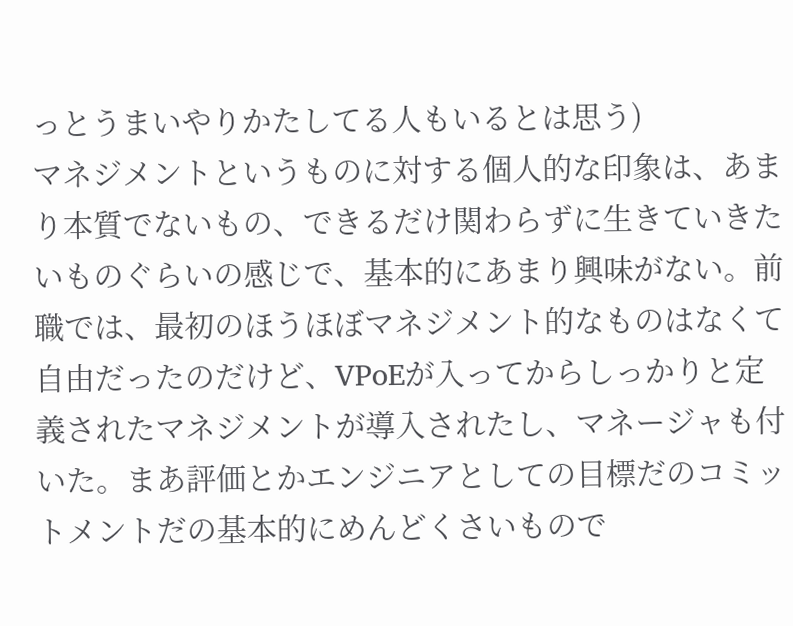っとうまいやりかたしてる人もいるとは思う)
マネジメントというものに対する個人的な印象は、あまり本質でないもの、できるだけ関わらずに生きていきたいものぐらいの感じで、基本的にあまり興味がない。前職では、最初のほうほぼマネジメント的なものはなくて自由だったのだけど、VPoEが入ってからしっかりと定義されたマネジメントが導入されたし、マネージャも付いた。まあ評価とかエンジニアとしての目標だのコミットメントだの基本的にめんどくさいもので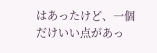はあったけど、一個だけいい点があっ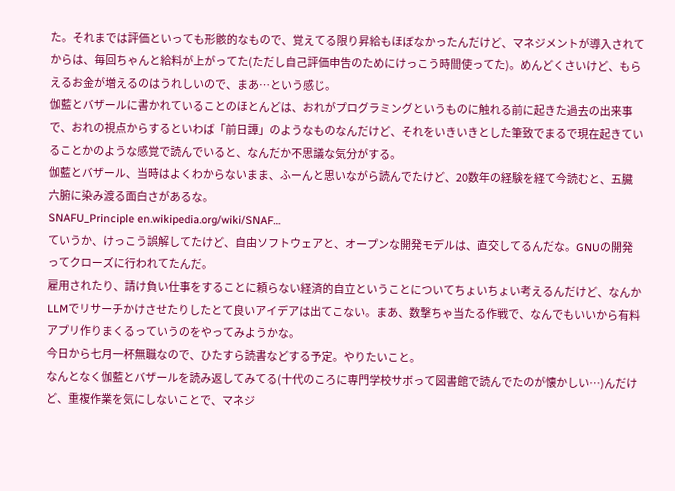た。それまでは評価といっても形骸的なもので、覚えてる限り昇給もほぼなかったんだけど、マネジメントが導入されてからは、毎回ちゃんと給料が上がってた(ただし自己評価申告のためにけっこう時間使ってた)。めんどくさいけど、もらえるお金が増えるのはうれしいので、まあ…という感じ。
伽藍とバザールに書かれていることのほとんどは、おれがプログラミングというものに触れる前に起きた過去の出来事で、おれの視点からするといわば「前日譚」のようなものなんだけど、それをいきいきとした筆致でまるで現在起きていることかのような感覚で読んでいると、なんだか不思議な気分がする。
伽藍とバザール、当時はよくわからないまま、ふーんと思いながら読んでたけど、20数年の経験を経て今読むと、五臓六腑に染み渡る面白さがあるな。
SNAFU_Principle en.wikipedia.org/wiki/SNAF…
ていうか、けっこう誤解してたけど、自由ソフトウェアと、オープンな開発モデルは、直交してるんだな。GNUの開発ってクローズに行われてたんだ。
雇用されたり、請け負い仕事をすることに頼らない経済的自立ということについてちょいちょい考えるんだけど、なんかLLMでリサーチかけさせたりしたとて良いアイデアは出てこない。まあ、数撃ちゃ当たる作戦で、なんでもいいから有料アプリ作りまくるっていうのをやってみようかな。
今日から七月一杯無職なので、ひたすら読書などする予定。やりたいこと。
なんとなく伽藍とバザールを読み返してみてる(十代のころに専門学校サボって図書館で読んでたのが懐かしい…)んだけど、重複作業を気にしないことで、マネジ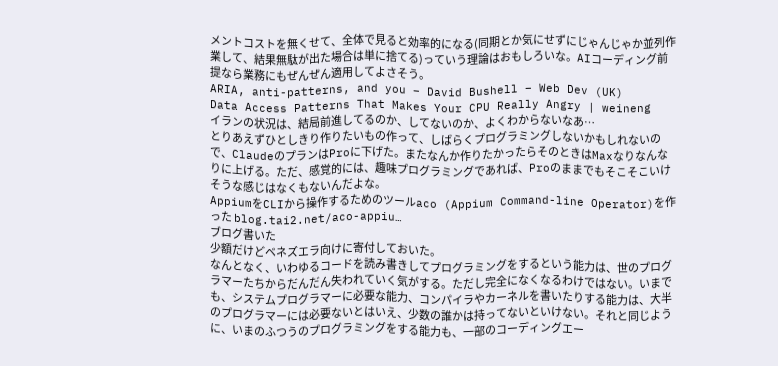メントコストを無くせて、全体で見ると効率的になる(同期とか気にせずにじゃんじゃか並列作業して、結果無駄が出た場合は単に捨てる)っていう理論はおもしろいな。AIコーディング前提なら業務にもぜんぜん適用してよさそう。
ARIA, anti-patterns, and you – David Bushell – Web Dev (UK)
Data Access Patterns That Makes Your CPU Really Angry | weineng
イランの状況は、結局前進してるのか、してないのか、よくわからないなあ…
とりあえずひとしきり作りたいもの作って、しばらくプログラミングしないかもしれないので、ClaudeのプランはProに下げた。またなんか作りたかったらそのときはMaxなりなんなりに上げる。ただ、感覚的には、趣味プログラミングであれば、Proのままでもそこそこいけそうな感じはなくもないんだよな。
AppiumをCLIから操作するためのツールaco (Appium Command-line Operator)を作った blog.tai2.net/aco-appiu…
ブログ書いた
少額だけどベネズエラ向けに寄付しておいた。
なんとなく、いわゆるコードを読み書きしてプログラミングをするという能力は、世のプログラマーたちからだんだん失われていく気がする。ただし完全になくなるわけではない。いまでも、システムプログラマーに必要な能力、コンパイラやカーネルを書いたりする能力は、大半のプログラマーには必要ないとはいえ、少数の誰かは持ってないといけない。それと同じように、いまのふつうのプログラミングをする能力も、一部のコーディングエー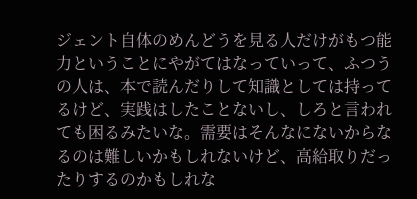ジェント自体のめんどうを見る人だけがもつ能力ということにやがてはなっていって、ふつうの人は、本で読んだりして知識としては持ってるけど、実践はしたことないし、しろと言われても困るみたいな。需要はそんなにないからなるのは難しいかもしれないけど、高給取りだったりするのかもしれな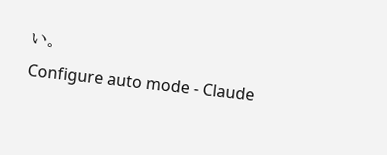い。
Configure auto mode - Claude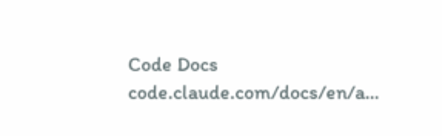Code Docs code.claude.com/docs/en/a…